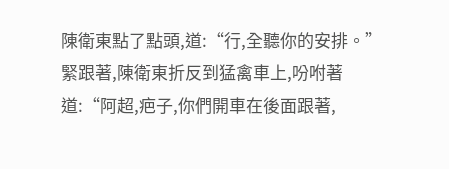陳衛東點了點頭,道:“行,全聽你的安排。”
緊跟著,陳衛東折反到猛禽車上,吩咐著道:“阿超,疤子,你們開車在後面跟著,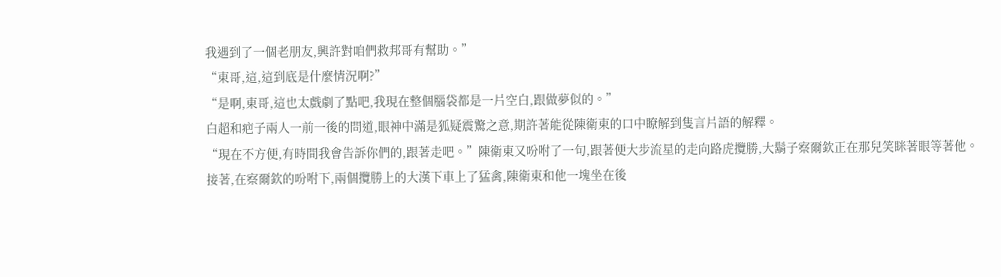我遇到了一個老朋友,興許對咱們救邦哥有幫助。”
“東哥,這,這到底是什麼情況啊?”
“是啊,東哥,這也太戲劇了點吧,我現在整個腦袋都是一片空白,跟做夢似的。”
白超和疤子兩人一前一後的問道,眼神中滿是狐疑震驚之意,期許著能從陳衛東的口中瞭解到隻言片語的解釋。
“現在不方便,有時間我會告訴你們的,跟著走吧。”陳衛東又吩咐了一句,跟著便大步流星的走向路虎攬勝,大鬍子察爾欽正在那兒笑眯著眼等著他。
接著,在察爾欽的吩咐下,兩個攬勝上的大漢下車上了猛禽,陳衛東和他一塊坐在後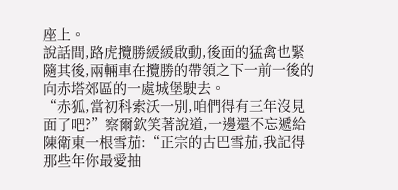座上。
說話間,路虎攬勝緩緩啟動,後面的猛禽也緊隨其後,兩輛車在攬勝的帶領之下一前一後的向赤塔郊區的一處城堡駛去。
“赤狐,當初科索沃一別,咱們得有三年沒見面了吧?”察爾欽笑著說道,一邊還不忘遞給陳衛東一根雪茄:“正宗的古巴雪茄,我記得那些年你最愛抽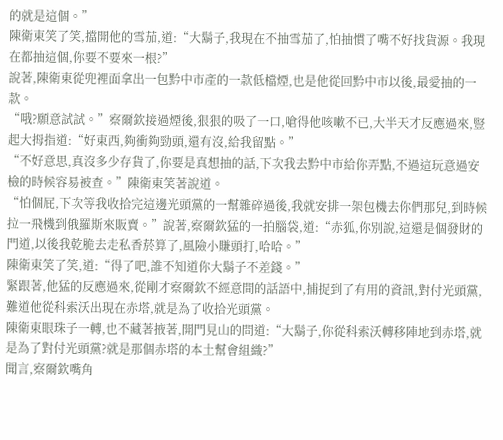的就是這個。”
陳衛東笑了笑,擋開他的雪茄,道:“大鬍子,我現在不抽雪茄了,怕抽慣了嘴不好找貨源。我現在都抽這個,你要不要來一根?”
說著,陳衛東從兜裡面拿出一包黔中市產的一款低檔煙,也是他從回黔中市以後,最愛抽的一款。
“哦?願意試試。”察爾欽接過煙後,狠狠的吸了一口,嗆得他咳嗽不已,大半天才反應過來,豎起大拇指道:“好東西,夠衝夠勁頭,還有沒,給我留點。”
“不好意思,真沒多少存貨了,你要是真想抽的話,下次我去黔中市給你弄點,不過這玩意過安檢的時候容易被查。”陳衛東笑著說道。
“怕個屁,下次等我收拾完這邊光頭黨的一幫雜碎過後,我就安排一架包機去你們那兒,到時候拉一飛機到俄羅斯來販賣。”說著,察爾欽猛的一拍腦袋,道:“赤狐,你別說,這還是個發財的門道,以後我乾脆去走私香菸算了,風險小賺頭打,哈哈。”
陳衛東笑了笑,道:“得了吧,誰不知道你大鬍子不差錢。”
緊跟著,他猛的反應過來,從剛才察爾欽不經意間的話語中,捕捉到了有用的資訊,對付光頭黨,難道他從科索沃出現在赤塔,就是為了收拾光頭黨。
陳衛東眼珠子一轉,也不藏著掖著,開門見山的問道:“大鬍子,你從科索沃轉移陣地到赤塔,就是為了對付光頭黨?就是那個赤塔的本土幫會組織?”
聞言,察爾欽嘴角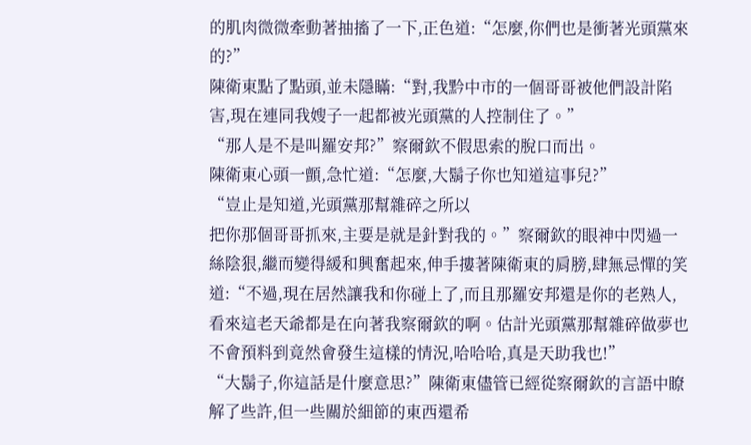的肌肉微微牽動著抽搐了一下,正色道:“怎麼,你們也是衝著光頭黨來的?”
陳衛東點了點頭,並未隱瞞:“對,我黔中市的一個哥哥被他們設計陷害,現在連同我嫂子一起都被光頭黨的人控制住了。”
“那人是不是叫羅安邦?”察爾欽不假思索的脫口而出。
陳衛東心頭一顫,急忙道:“怎麼,大鬍子你也知道這事兒?”
“豈止是知道,光頭黨那幫雜碎之所以
把你那個哥哥抓來,主要是就是針對我的。”察爾欽的眼神中閃過一絲陰狠,繼而變得緩和興奮起來,伸手摟著陳衛東的肩膀,肆無忌憚的笑道:“不過,現在居然讓我和你碰上了,而且那羅安邦還是你的老熟人,看來這老天爺都是在向著我察爾欽的啊。估計光頭黨那幫雜碎做夢也不會預料到竟然會發生這樣的情況,哈哈哈,真是天助我也!”
“大鬍子,你這話是什麼意思?”陳衛東儘管已經從察爾欽的言語中瞭解了些許,但一些關於細節的東西還希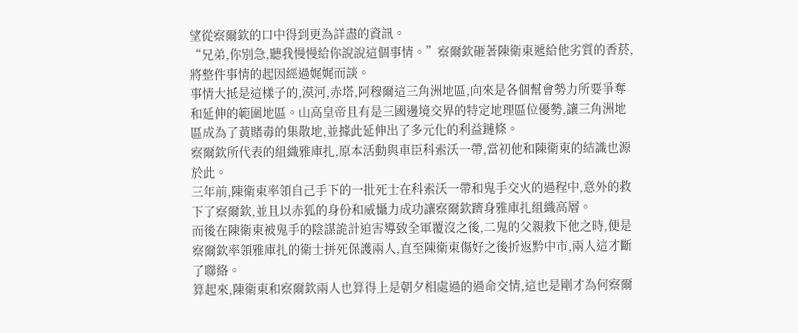望從察爾欽的口中得到更為詳盡的資訊。
“兄弟,你別急,聽我慢慢給你說說這個事情。”察爾欽砸著陳衛東遞給他劣質的香菸,將整件事情的起因經過娓娓而談。
事情大抵是這樣子的,漠河,赤塔,阿穆爾這三角洲地區,向來是各個幫會勢力所要爭奪和延伸的範圍地區。山高皇帝且有是三國邊境交界的特定地理區位優勢,讓三角洲地區成為了黃賭毒的集散地,並據此延伸出了多元化的利益鏈條。
察爾欽所代表的組織雅庫扎,原本活動與車臣科索沃一帶,當初他和陳衛東的結識也源於此。
三年前,陳衛東率領自己手下的一批死士在科索沃一帶和鬼手交火的過程中,意外的救下了察爾欽,並且以赤狐的身份和威懾力成功讓察爾欽躋身雅庫扎組織高層。
而後在陳衛東被鬼手的陰謀詭計迫害導致全軍覆沒之後,二鬼的父親救下他之時,便是察爾欽率領雅庫扎的衛士拼死保護兩人,直至陳衛東傷好之後折返黔中市,兩人這才斷了聯絡。
算起來,陳衛東和察爾欽兩人也算得上是朝夕相處過的過命交情,這也是剛才為何察爾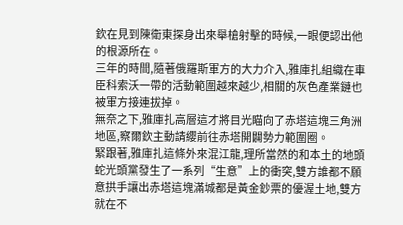欽在見到陳衛東探身出來舉槍射擊的時候,一眼便認出他的根源所在。
三年的時間,隨著俄羅斯軍方的大力介入,雅庫扎組織在車臣科索沃一帶的活動範圍越來越少,相關的灰色產業鏈也被軍方接連拔掉。
無奈之下,雅庫扎高層這才將目光瞄向了赤塔這塊三角洲地區,察爾欽主動請纓前往赤塔開闢勢力範圍圈。
緊跟著,雅庫扎這條外來混江龍,理所當然的和本土的地頭蛇光頭黨發生了一系列“生意”上的衝突,雙方誰都不願意拱手讓出赤塔這塊滿城都是黃金鈔票的優渥土地,雙方就在不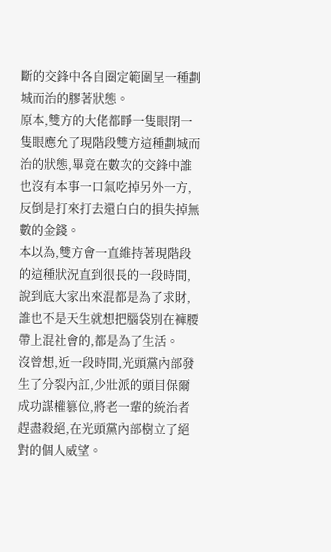斷的交鋒中各自圈定範圍呈一種劃城而治的膠著狀態。
原本,雙方的大佬都睜一隻眼閉一隻眼應允了現階段雙方這種劃城而治的狀態,畢竟在數次的交鋒中誰也沒有本事一口氣吃掉另外一方,反倒是打來打去還白白的損失掉無數的金錢。
本以為,雙方會一直維持著現階段的這種狀況直到很長的一段時間,說到底大家出來混都是為了求財,誰也不是天生就想把腦袋別在褲腰帶上混社會的,都是為了生活。
沒曾想,近一段時間,光頭黨內部發生了分裂內訌,少壯派的頭目保爾成功謀權篡位,將老一輩的統治者趕盡殺絕,在光頭黨內部樹立了絕對的個人威望。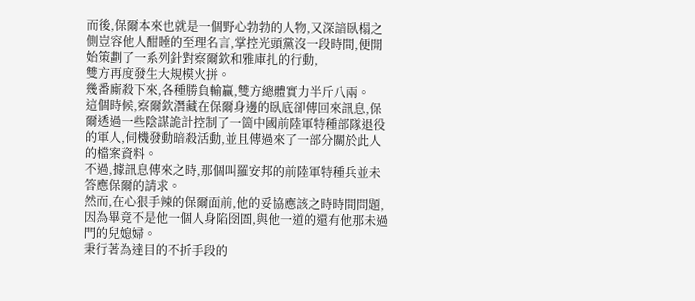而後,保爾本來也就是一個野心勃勃的人物,又深諳臥榻之側豈容他人酣睡的至理名言,掌控光頭黨沒一段時間,便開始策劃了一系列針對察爾欽和雅庫扎的行動,
雙方再度發生大規模火拼。
幾番廝殺下來,各種勝負輸贏,雙方總體實力半斤八兩。
這個時候,察爾欽潛藏在保爾身邊的臥底卻傳回來訊息,保爾透過一些陰謀詭計控制了一箇中國前陸軍特種部隊退役的軍人,伺機發動暗殺活動,並且傳過來了一部分關於此人的檔案資料。
不過,據訊息傳來之時,那個叫羅安邦的前陸軍特種兵並未答應保爾的請求。
然而,在心狠手辣的保爾面前,他的妥協應該之時時間問題,因為畢竟不是他一個人身陷囹圄,與他一道的還有他那未過門的兒媳婦。
秉行著為達目的不折手段的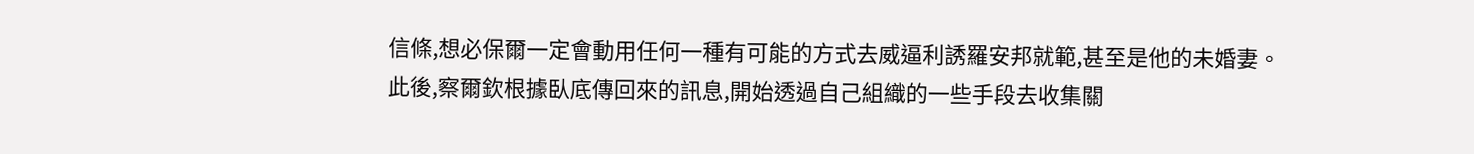信條,想必保爾一定會動用任何一種有可能的方式去威逼利誘羅安邦就範,甚至是他的未婚妻。
此後,察爾欽根據臥底傳回來的訊息,開始透過自己組織的一些手段去收集關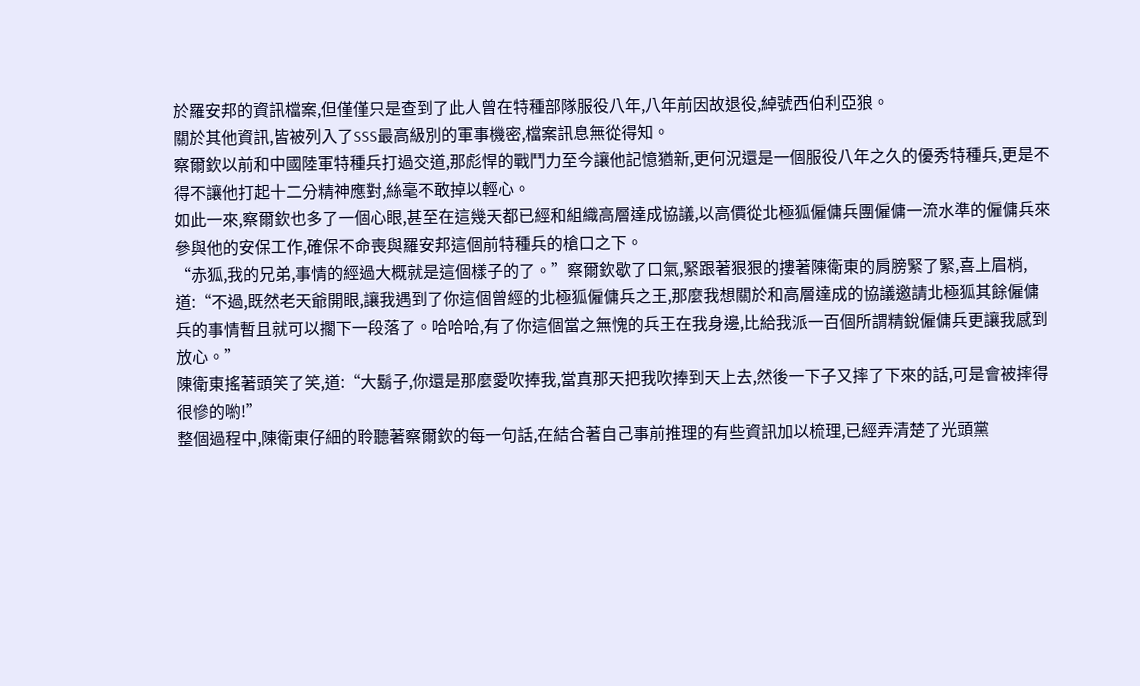於羅安邦的資訊檔案,但僅僅只是查到了此人曾在特種部隊服役八年,八年前因故退役,綽號西伯利亞狼。
關於其他資訊,皆被列入了SSS最高級別的軍事機密,檔案訊息無從得知。
察爾欽以前和中國陸軍特種兵打過交道,那彪悍的戰鬥力至今讓他記憶猶新,更何況還是一個服役八年之久的優秀特種兵,更是不得不讓他打起十二分精神應對,絲毫不敢掉以輕心。
如此一來,察爾欽也多了一個心眼,甚至在這幾天都已經和組織高層達成協議,以高價從北極狐僱傭兵團僱傭一流水準的僱傭兵來參與他的安保工作,確保不命喪與羅安邦這個前特種兵的槍口之下。
“赤狐,我的兄弟,事情的經過大概就是這個樣子的了。”察爾欽歇了口氣,緊跟著狠狠的摟著陳衛東的肩膀緊了緊,喜上眉梢,道:“不過,既然老天爺開眼,讓我遇到了你這個曾經的北極狐僱傭兵之王,那麼我想關於和高層達成的協議邀請北極狐其餘僱傭兵的事情暫且就可以擱下一段落了。哈哈哈,有了你這個當之無愧的兵王在我身邊,比給我派一百個所謂精銳僱傭兵更讓我感到放心。”
陳衛東搖著頭笑了笑,道:“大鬍子,你還是那麼愛吹捧我,當真那天把我吹捧到天上去,然後一下子又摔了下來的話,可是會被摔得很慘的喲!”
整個過程中,陳衛東仔細的聆聽著察爾欽的每一句話,在結合著自己事前推理的有些資訊加以梳理,已經弄清楚了光頭黨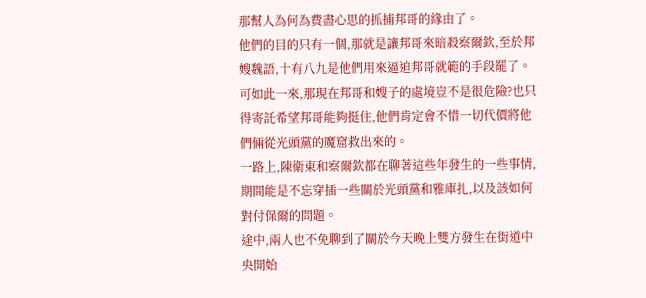那幫人為何為費盡心思的抓捕邦哥的緣由了。
他們的目的只有一個,那就是讓邦哥來暗殺察爾欽,至於邦嫂魏語,十有八九是他們用來逼迫邦哥就範的手段罷了。
可如此一來,那現在邦哥和嫂子的處境豈不是很危險?也只得寄託希望邦哥能夠挺住,他們肯定會不惜一切代價將他們倆從光頭黨的魔窟救出來的。
一路上,陳衛東和察爾欽都在聊著這些年發生的一些事情,期間能是不忘穿插一些關於光頭黨和雅庫扎,以及該如何對付保爾的問題。
途中,兩人也不免聊到了關於今天晚上雙方發生在街道中央開始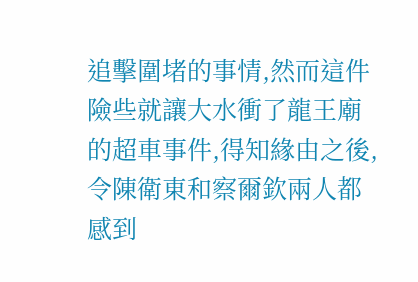追擊圍堵的事情,然而這件險些就讓大水衝了龍王廟的超車事件,得知緣由之後,令陳衛東和察爾欽兩人都感到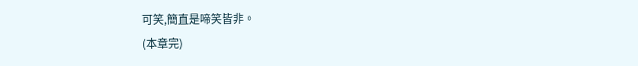可笑,簡直是啼笑皆非。
(本章完)